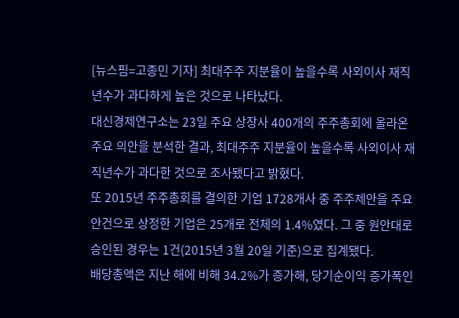[뉴스핌=고종민 기자] 최대주주 지분율이 높을수록 사외이사 재직년수가 과다하게 높은 것으로 나타났다.
대신경제연구소는 23일 주요 상장사 400개의 주주총회에 올라온 주요 의안을 분석한 결과, 최대주주 지분율이 높을수록 사외이사 재직년수가 과다한 것으로 조사됐다고 밝혔다.
또 2015년 주주총회를 결의한 기업 1728개사 중 주주제안을 주요 안건으로 상정한 기업은 25개로 전체의 1.4%였다. 그 중 원안대로 승인된 경우는 1건(2015년 3월 20일 기준)으로 집계됐다.
배당총액은 지난 해에 비해 34.2%가 증가해, 당기순이익 증가폭인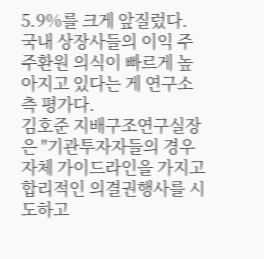5.9%를 크게 앞질렀다.
국내 상장사들의 이익 주주환원 의식이 빠르게 높아지고 있다는 게 연구소 측 평가다.
김호준 지배구조연구실장은 "기관투자자들의 경우 자체 가이드라인을 가지고 합리적인 의결권행사를 시도하고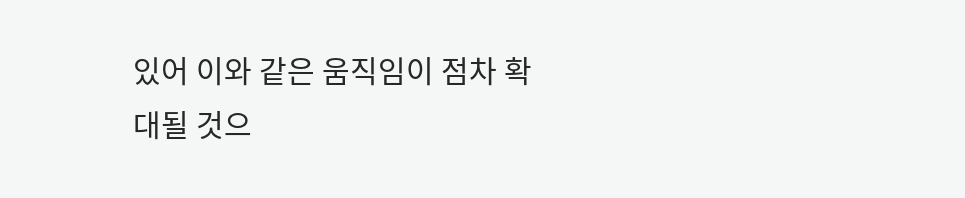있어 이와 같은 움직임이 점차 확대될 것으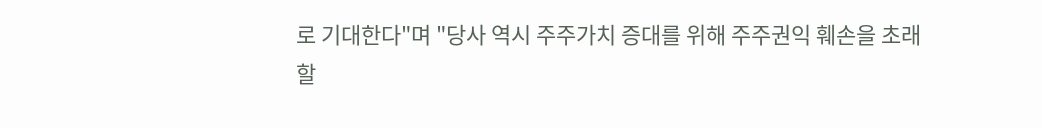로 기대한다"며 "당사 역시 주주가치 증대를 위해 주주권익 훼손을 초래할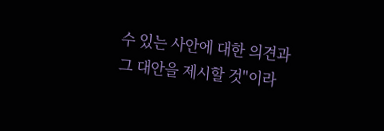수 있는 사안에 대한 의견과 그 대안을 제시할 것"이라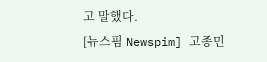고 말했다.
[뉴스핌 Newspim] 고종민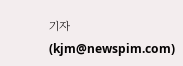기자 (kjm@newspim.com)